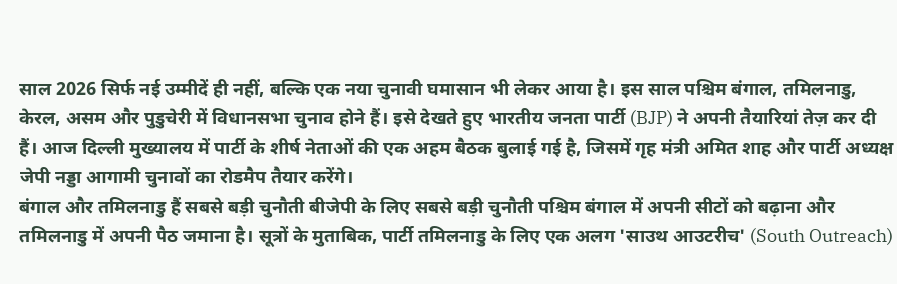साल 2026 सिर्फ नई उम्मीदें ही नहीं, बल्कि एक नया चुनावी घमासान भी लेकर आया है। इस साल पश्चिम बंगाल, तमिलनाडु, केरल, असम और पुडुचेरी में विधानसभा चुनाव होने हैं। इसे देखते हुए भारतीय जनता पार्टी (BJP) ने अपनी तैयारियां तेज़ कर दी हैं। आज दिल्ली मुख्यालय में पार्टी के शीर्ष नेताओं की एक अहम बैठक बुलाई गई है, जिसमें गृह मंत्री अमित शाह और पार्टी अध्यक्ष जेपी नड्डा आगामी चुनावों का रोडमैप तैयार करेंगे।
बंगाल और तमिलनाडु हैं सबसे बड़ी चुनौती बीजेपी के लिए सबसे बड़ी चुनौती पश्चिम बंगाल में अपनी सीटों को बढ़ाना और तमिलनाडु में अपनी पैठ जमाना है। सूत्रों के मुताबिक, पार्टी तमिलनाडु के लिए एक अलग 'साउथ आउटरीच' (South Outreach)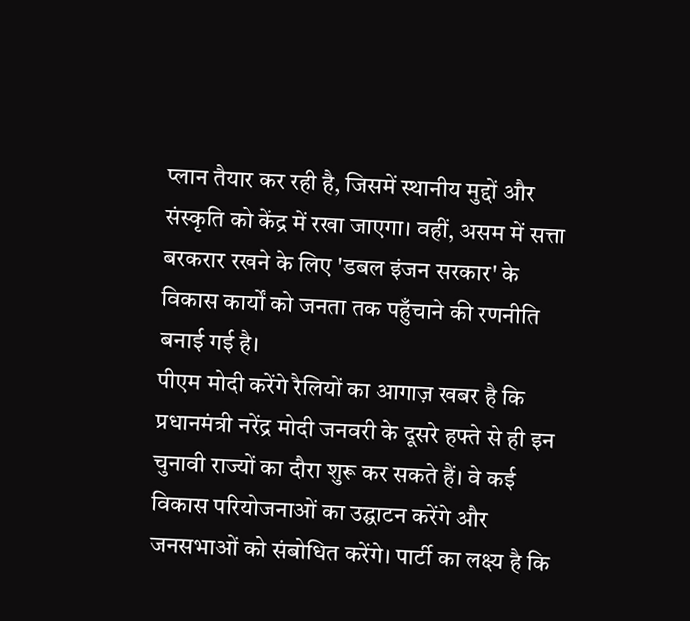प्लान तैयार कर रही है, जिसमें स्थानीय मुद्दों और संस्कृति को केंद्र में रखा जाएगा। वहीं, असम में सत्ता बरकरार रखने के लिए 'डबल इंजन सरकार' के विकास कार्यों को जनता तक पहुँचाने की रणनीति बनाई गई है।
पीएम मोदी करेंगे रैलियों का आगाज़ खबर है कि प्रधानमंत्री नरेंद्र मोदी जनवरी के दूसरे हफ्ते से ही इन चुनावी राज्यों का दौरा शुरू कर सकते हैं। वे कई विकास परियोजनाओं का उद्घाटन करेंगे और जनसभाओं को संबोधित करेंगे। पार्टी का लक्ष्य है कि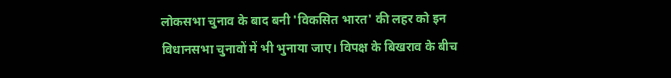लोकसभा चुनाव के बाद बनी 'विकसित भारत' की लहर को इन विधानसभा चुनावों में भी भुनाया जाए। विपक्ष के बिखराव के बीच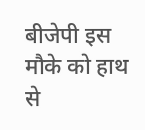बीजेपी इस मौके को हाथ से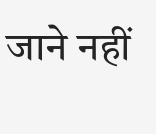जाने नहीं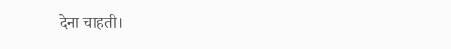देना चाहती।